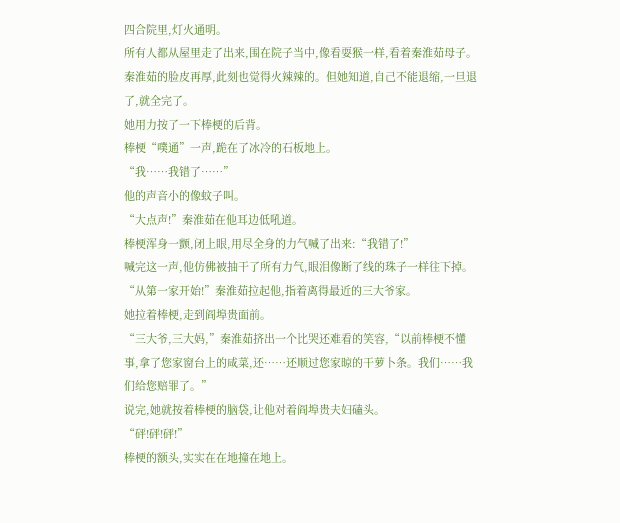四合院里,灯火通明。
所有人都从屋里走了出来,围在院子当中,像看耍猴一样,看着秦淮茹母子。
秦淮茹的脸皮再厚,此刻也觉得火辣辣的。但她知道,自己不能退缩,一旦退了,就全完了。
她用力按了一下棒梗的后背。
棒梗“噗通”一声,跪在了冰冷的石板地上。
“我……我错了……”
他的声音小的像蚊子叫。
“大点声!”秦淮茹在他耳边低吼道。
棒梗浑身一颤,闭上眼,用尽全身的力气喊了出来:“我错了!”
喊完这一声,他仿佛被抽干了所有力气,眼泪像断了线的珠子一样往下掉。
“从第一家开始!”秦淮茹拉起他,指着离得最近的三大爷家。
她拉着棒梗,走到阎埠贵面前。
“三大爷,三大妈,”秦淮茹挤出一个比哭还难看的笑容,“以前棒梗不懂事,拿了您家窗台上的咸菜,还……还顺过您家晾的干萝卜条。我们……我们给您赔罪了。”
说完,她就按着棒梗的脑袋,让他对着阎埠贵夫妇磕头。
“砰!砰!砰!”
棒梗的额头,实实在在地撞在地上。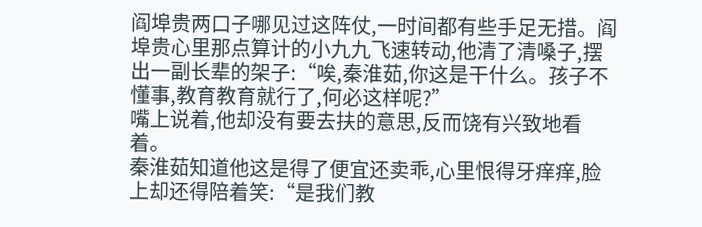阎埠贵两口子哪见过这阵仗,一时间都有些手足无措。阎埠贵心里那点算计的小九九飞速转动,他清了清嗓子,摆出一副长辈的架子:“唉,秦淮茹,你这是干什么。孩子不懂事,教育教育就行了,何必这样呢?”
嘴上说着,他却没有要去扶的意思,反而饶有兴致地看着。
秦淮茹知道他这是得了便宜还卖乖,心里恨得牙痒痒,脸上却还得陪着笑:“是我们教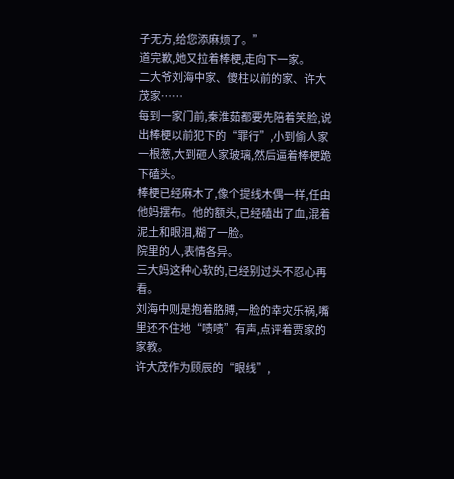子无方,给您添麻烦了。”
道完歉,她又拉着棒梗,走向下一家。
二大爷刘海中家、傻柱以前的家、许大茂家……
每到一家门前,秦淮茹都要先陪着笑脸,说出棒梗以前犯下的“罪行”,小到偷人家一根葱,大到砸人家玻璃,然后逼着棒梗跪下磕头。
棒梗已经麻木了,像个提线木偶一样,任由他妈摆布。他的额头,已经磕出了血,混着泥土和眼泪,糊了一脸。
院里的人,表情各异。
三大妈这种心软的,已经别过头不忍心再看。
刘海中则是抱着胳膊,一脸的幸灾乐祸,嘴里还不住地“啧啧”有声,点评着贾家的家教。
许大茂作为顾辰的“眼线”,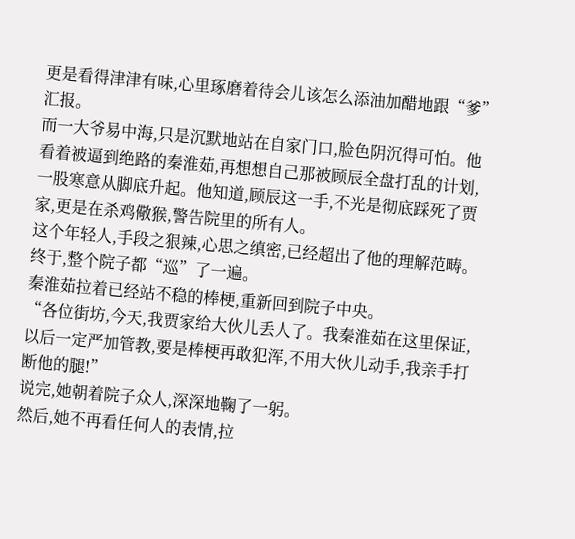更是看得津津有味,心里琢磨着待会儿该怎么添油加醋地跟“爹”汇报。
而一大爷易中海,只是沉默地站在自家门口,脸色阴沉得可怕。他看着被逼到绝路的秦淮茹,再想想自己那被顾辰全盘打乱的计划,一股寒意从脚底升起。他知道,顾辰这一手,不光是彻底踩死了贾家,更是在杀鸡儆猴,警告院里的所有人。
这个年轻人,手段之狠辣,心思之缜密,已经超出了他的理解范畴。
终于,整个院子都“巡”了一遍。
秦淮茹拉着已经站不稳的棒梗,重新回到院子中央。
“各位街坊,今天,我贾家给大伙儿丢人了。我秦淮茹在这里保证,以后一定严加管教,要是棒梗再敢犯浑,不用大伙儿动手,我亲手打断他的腿!”
说完,她朝着院子众人,深深地鞠了一躬。
然后,她不再看任何人的表情,拉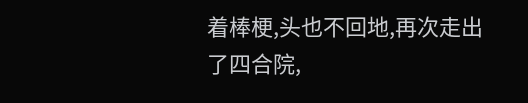着棒梗,头也不回地,再次走出了四合院,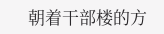朝着干部楼的方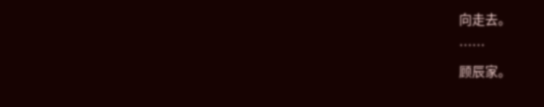向走去。
……
顾辰家。